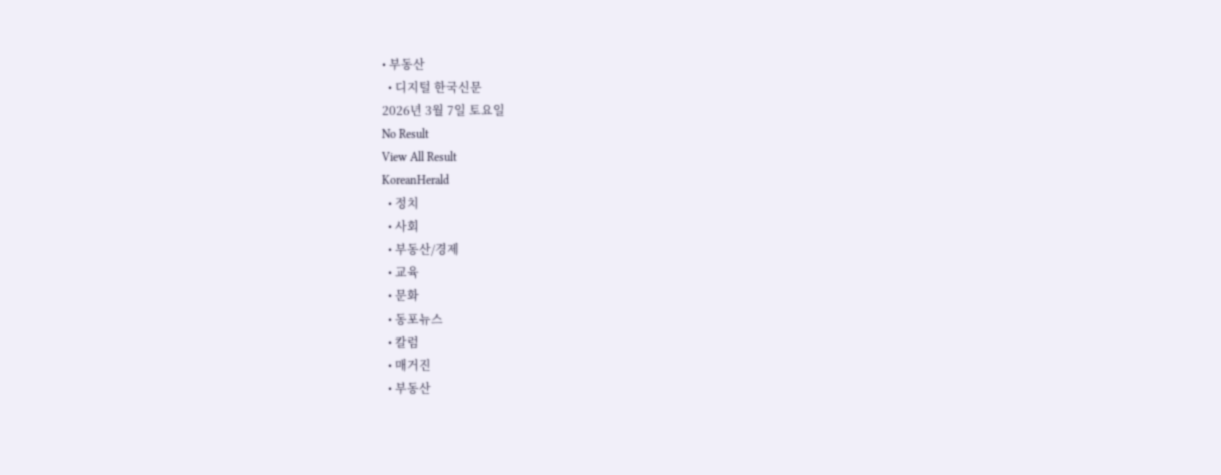• 부동산
  • 디지털 한국신문
2026년 3월 7일 토요일
No Result
View All Result
KoreanHerald
  • 정치
  • 사회
  • 부동산/경제
  • 교육
  • 문화
  • 동포뉴스
  • 칼럼
  • 매거진
  • 부동산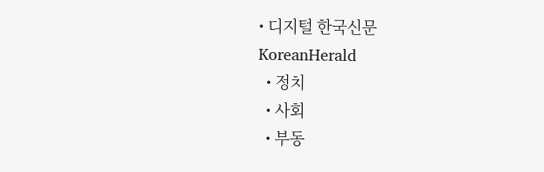• 디지털 한국신문
KoreanHerald
  • 정치
  • 사회
  • 부동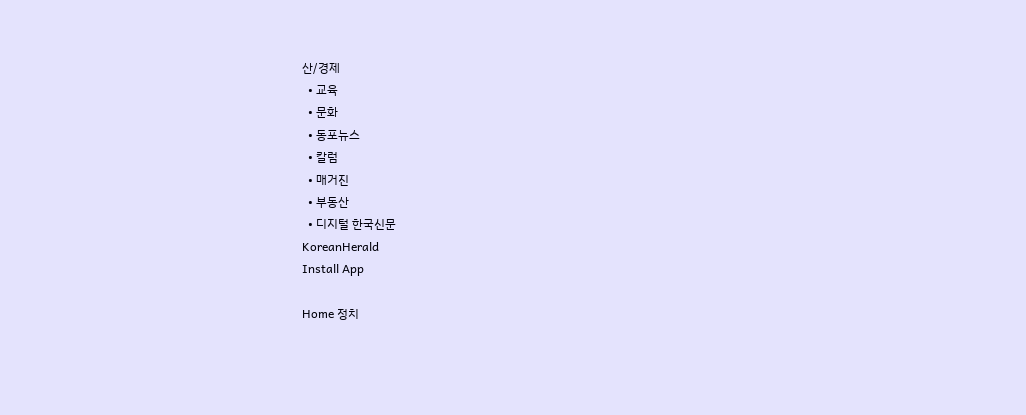산/경제
  • 교육
  • 문화
  • 동포뉴스
  • 칼럼
  • 매거진
  • 부동산
  • 디지털 한국신문
KoreanHerald
Install App

Home 정치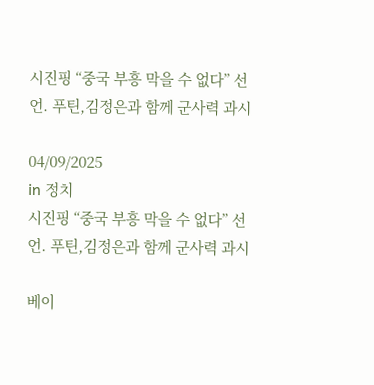시진핑 “중국 부흥 막을 수 없다” 선언. 푸틴,김정은과 함께 군사력 과시

04/09/2025
in 정치
시진핑 “중국 부흥 막을 수 없다” 선언. 푸틴,김정은과 함께 군사력 과시

베이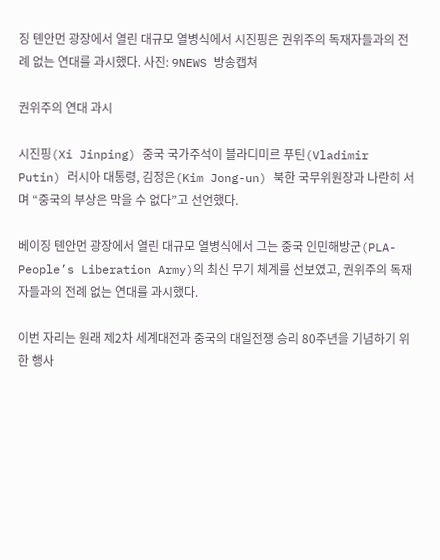징 톈안먼 광장에서 열린 대규모 열병식에서 시진핑은 권위주의 독재자들과의 전례 없는 연대를 과시했다. 사진: 9NEWS 방송캡쳐

권위주의 연대 과시

시진핑(Xi Jinping) 중국 국가주석이 블라디미르 푸틴(Vladimir Putin) 러시아 대통령, 김정은(Kim Jong-un) 북한 국무위원장과 나란히 서며 “중국의 부상은 막을 수 없다”고 선언했다.

베이징 톈안먼 광장에서 열린 대규모 열병식에서 그는 중국 인민해방군(PLA-People’s Liberation Army)의 최신 무기 체계를 선보였고, 권위주의 독재자들과의 전례 없는 연대를 과시했다.

이번 자리는 원래 제2차 세계대전과 중국의 대일전쟁 승리 80주년을 기념하기 위한 행사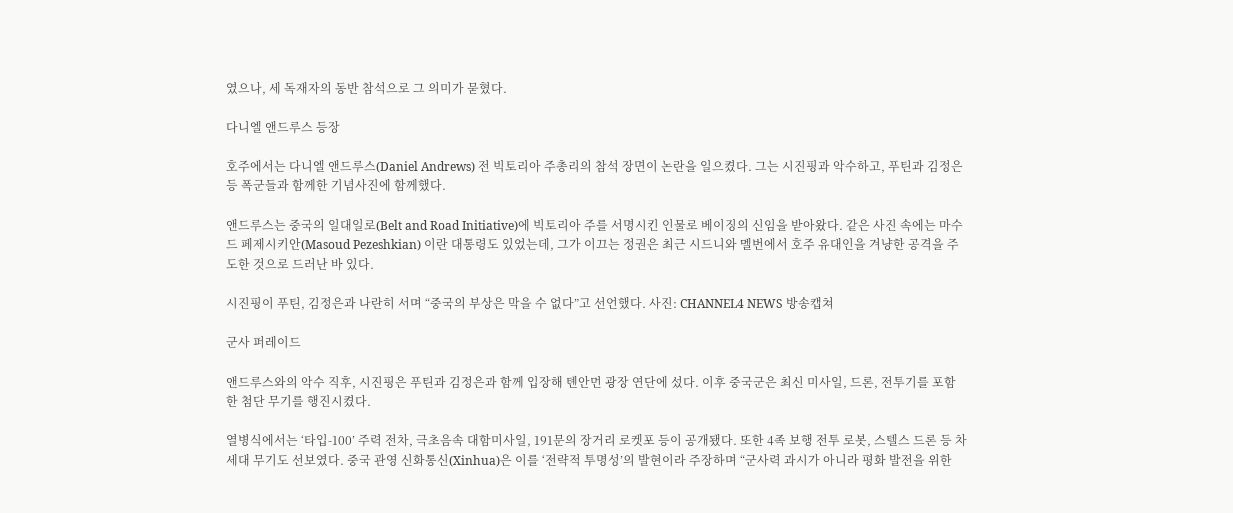였으나, 세 독재자의 동반 참석으로 그 의미가 묻혔다.

다니엘 앤드루스 등장

호주에서는 다니엘 앤드루스(Daniel Andrews) 전 빅토리아 주총리의 참석 장면이 논란을 일으켰다. 그는 시진핑과 악수하고, 푸틴과 김정은 등 폭군들과 함께한 기념사진에 함께했다.

앤드루스는 중국의 일대일로(Belt and Road Initiative)에 빅토리아 주를 서명시킨 인물로 베이징의 신임을 받아왔다. 같은 사진 속에는 마수드 페제시키안(Masoud Pezeshkian) 이란 대통령도 있었는데, 그가 이끄는 정권은 최근 시드니와 멜번에서 호주 유대인을 겨냥한 공격을 주도한 것으로 드러난 바 있다.

시진핑이 푸틴, 김정은과 나란히 서며 “중국의 부상은 막을 수 없다”고 선언했다. 사진: CHANNEL4 NEWS 방송캡쳐

군사 퍼레이드

앤드루스와의 악수 직후, 시진핑은 푸틴과 김정은과 함께 입장해 톈안먼 광장 연단에 섰다. 이후 중국군은 최신 미사일, 드론, 전투기를 포함한 첨단 무기를 행진시켰다.

열병식에서는 ‘타입-100’ 주력 전차, 극초음속 대함미사일, 191문의 장거리 로켓포 등이 공개됐다. 또한 4족 보행 전투 로봇, 스텔스 드론 등 차세대 무기도 선보였다. 중국 관영 신화통신(Xinhua)은 이를 ‘전략적 투명성’의 발현이라 주장하며 “군사력 과시가 아니라 평화 발전을 위한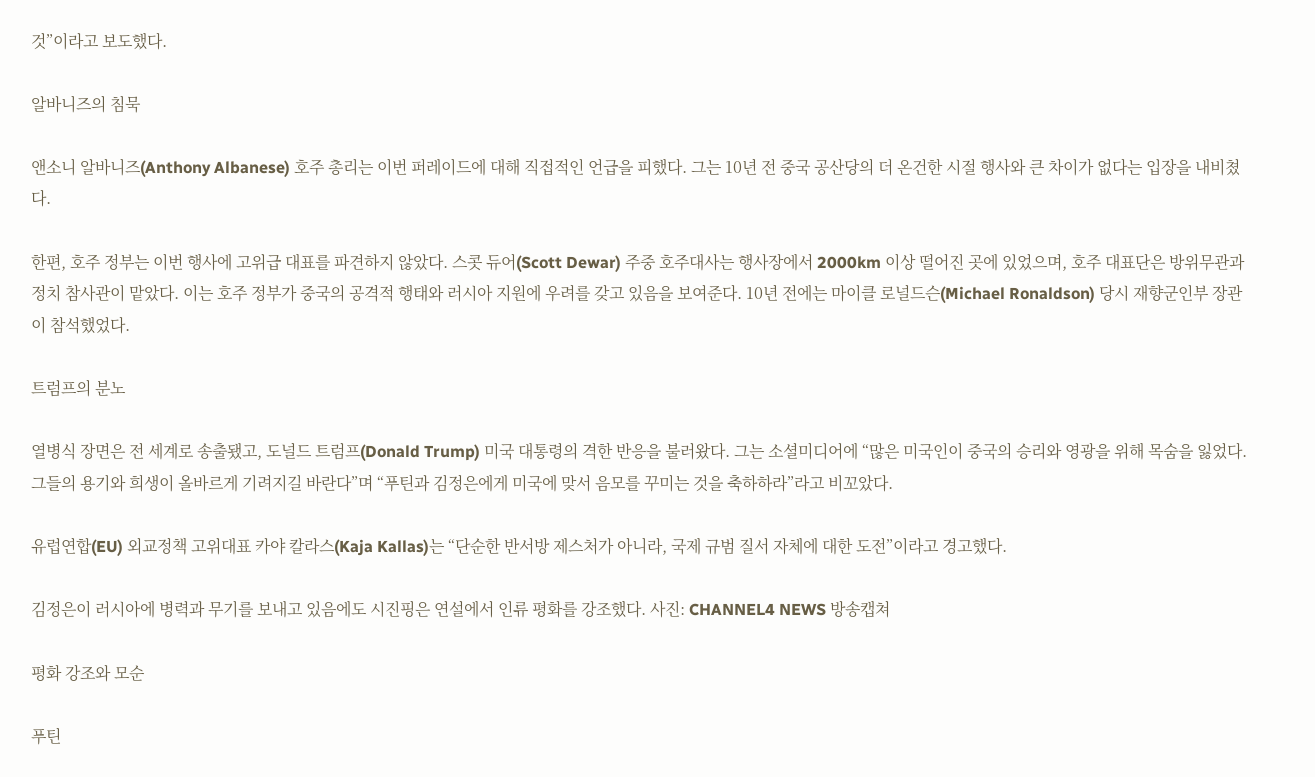것”이라고 보도했다.

알바니즈의 침묵

앤소니 알바니즈(Anthony Albanese) 호주 총리는 이번 퍼레이드에 대해 직접적인 언급을 피했다. 그는 10년 전 중국 공산당의 더 온건한 시절 행사와 큰 차이가 없다는 입장을 내비쳤다.

한편, 호주 정부는 이번 행사에 고위급 대표를 파견하지 않았다. 스콧 듀어(Scott Dewar) 주중 호주대사는 행사장에서 2000km 이상 떨어진 곳에 있었으며, 호주 대표단은 방위무관과 정치 참사관이 맡았다. 이는 호주 정부가 중국의 공격적 행태와 러시아 지원에 우려를 갖고 있음을 보여준다. 10년 전에는 마이클 로널드슨(Michael Ronaldson) 당시 재향군인부 장관이 참석했었다.

트럼프의 분노

열병식 장면은 전 세계로 송출됐고, 도널드 트럼프(Donald Trump) 미국 대통령의 격한 반응을 불러왔다. 그는 소셜미디어에 “많은 미국인이 중국의 승리와 영광을 위해 목숨을 잃었다. 그들의 용기와 희생이 올바르게 기려지길 바란다”며 “푸틴과 김정은에게 미국에 맞서 음모를 꾸미는 것을 축하하라”라고 비꼬았다.

유럽연합(EU) 외교정책 고위대표 카야 칼라스(Kaja Kallas)는 “단순한 반서방 제스처가 아니라, 국제 규범 질서 자체에 대한 도전”이라고 경고했다.

김정은이 러시아에 병력과 무기를 보내고 있음에도 시진핑은 연설에서 인류 평화를 강조했다. 사진: CHANNEL4 NEWS 방송캡쳐

평화 강조와 모순

푸틴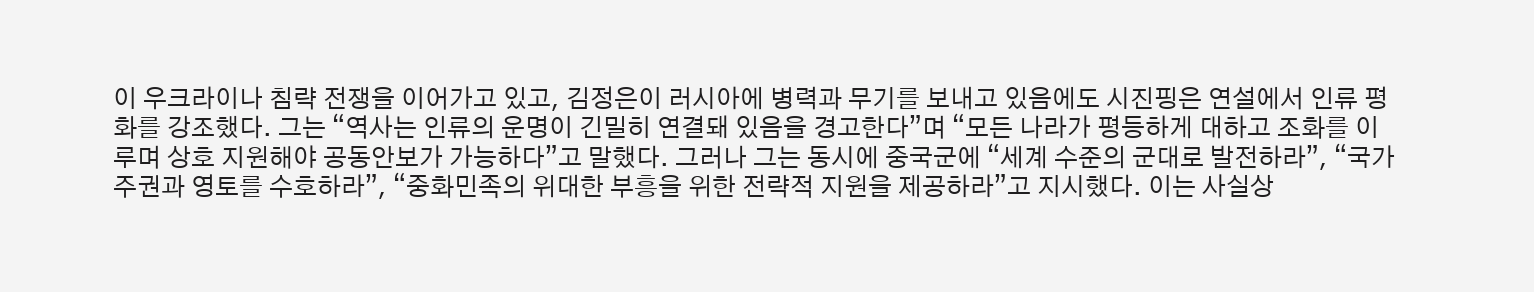이 우크라이나 침략 전쟁을 이어가고 있고, 김정은이 러시아에 병력과 무기를 보내고 있음에도 시진핑은 연설에서 인류 평화를 강조했다. 그는 “역사는 인류의 운명이 긴밀히 연결돼 있음을 경고한다”며 “모든 나라가 평등하게 대하고 조화를 이루며 상호 지원해야 공동안보가 가능하다”고 말했다. 그러나 그는 동시에 중국군에 “세계 수준의 군대로 발전하라”, “국가 주권과 영토를 수호하라”, “중화민족의 위대한 부흥을 위한 전략적 지원을 제공하라”고 지시했다. 이는 사실상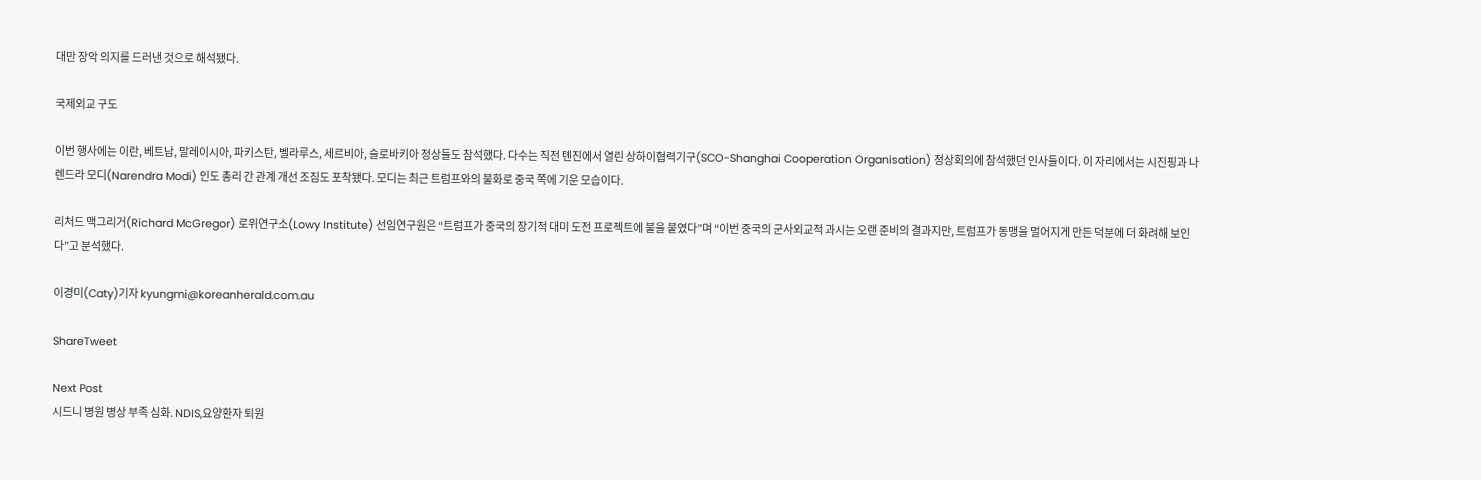대만 장악 의지를 드러낸 것으로 해석됐다.

국제외교 구도

이번 행사에는 이란, 베트남, 말레이시아, 파키스탄, 벨라루스, 세르비아, 슬로바키아 정상들도 참석했다. 다수는 직전 톈진에서 열린 상하이협력기구(SCO-Shanghai Cooperation Organisation) 정상회의에 참석했던 인사들이다. 이 자리에서는 시진핑과 나렌드라 모디(Narendra Modi) 인도 총리 간 관계 개선 조짐도 포착됐다. 모디는 최근 트럼프와의 불화로 중국 쪽에 기운 모습이다.

리처드 맥그리거(Richard McGregor) 로위연구소(Lowy Institute) 선임연구원은 “트럼프가 중국의 장기적 대미 도전 프로젝트에 불을 붙였다”며 “이번 중국의 군사외교적 과시는 오랜 준비의 결과지만, 트럼프가 동맹을 멀어지게 만든 덕분에 더 화려해 보인다”고 분석했다.

이경미(Caty)기자 kyungmi@koreanherald.com.au

ShareTweet

Next Post
시드니 병원 병상 부족 심화. NDIS,요양환자 퇴원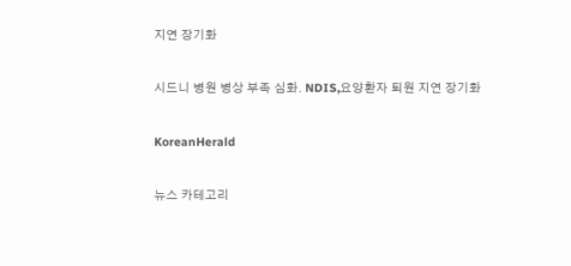지연 장기화

시드니 병원 병상 부족 심화. NDIS,요양환자 퇴원 지연 장기화

KoreanHerald

뉴스 카테고리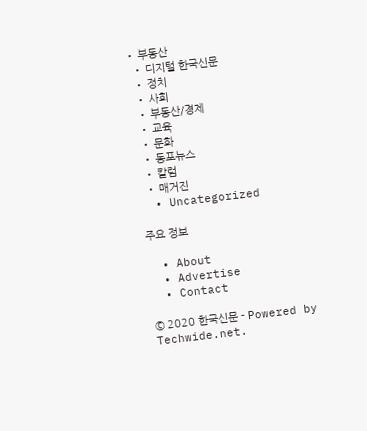• 부동산
  • 디지털 한국신문
  • 정치
  • 사회
  • 부동산/경제
  • 교육
  • 문화
  • 동포뉴스
  • 칼럼
  • 매거진
  • Uncategorized

주요 정보

  • About
  • Advertise
  • Contact

© 2020 한국신문 - Powered by Techwide.net.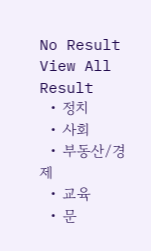No Result
View All Result
  • 정치
  • 사회
  • 부동산/경제
  • 교육
  • 문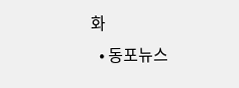화
  • 동포뉴스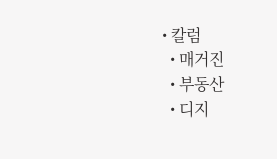• 칼럼
  • 매거진
  • 부동산
  • 디지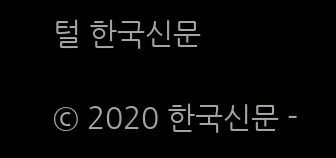털 한국신문

© 2020 한국신문 -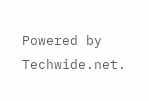Powered by Techwide.net.